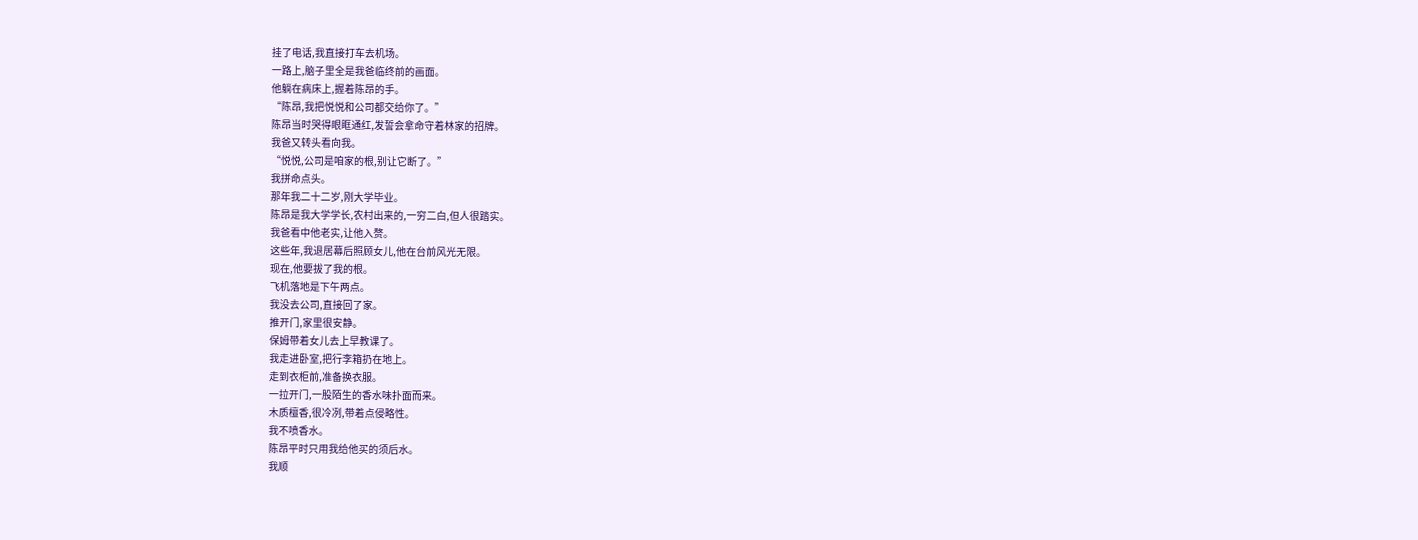挂了电话,我直接打车去机场。
一路上,脑子里全是我爸临终前的画面。
他躺在病床上,握着陈昂的手。
“陈昂,我把悦悦和公司都交给你了。”
陈昂当时哭得眼眶通红,发誓会拿命守着林家的招牌。
我爸又转头看向我。
“悦悦,公司是咱家的根,别让它断了。”
我拼命点头。
那年我二十二岁,刚大学毕业。
陈昂是我大学学长,农村出来的,一穷二白,但人很踏实。
我爸看中他老实,让他入赘。
这些年,我退居幕后照顾女儿,他在台前风光无限。
现在,他要拔了我的根。
飞机落地是下午两点。
我没去公司,直接回了家。
推开门,家里很安静。
保姆带着女儿去上早教课了。
我走进卧室,把行李箱扔在地上。
走到衣柜前,准备换衣服。
一拉开门,一股陌生的香水味扑面而来。
木质檀香,很冷冽,带着点侵略性。
我不喷香水。
陈昂平时只用我给他买的须后水。
我顺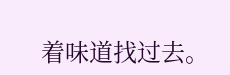着味道找过去。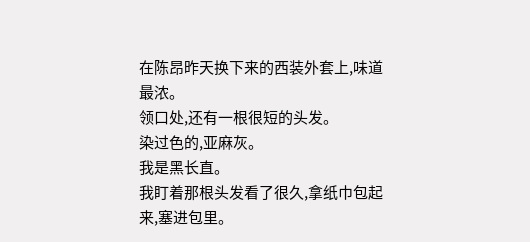在陈昂昨天换下来的西装外套上,味道最浓。
领口处,还有一根很短的头发。
染过色的,亚麻灰。
我是黑长直。
我盯着那根头发看了很久,拿纸巾包起来,塞进包里。